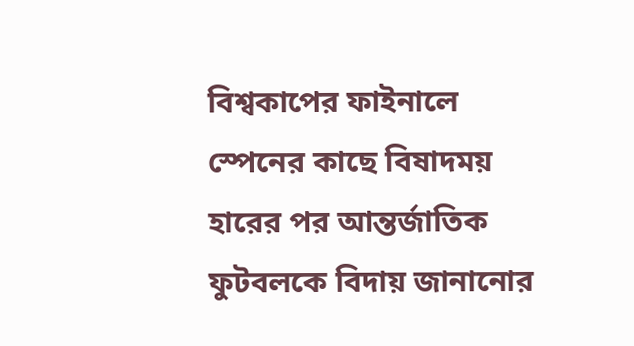বিশ্বকাপের ফাইনালে স্পেনের কাছে বিষাদময় হারের পর আন্তর্জাতিক ফুটবলকে বিদায় জানানোর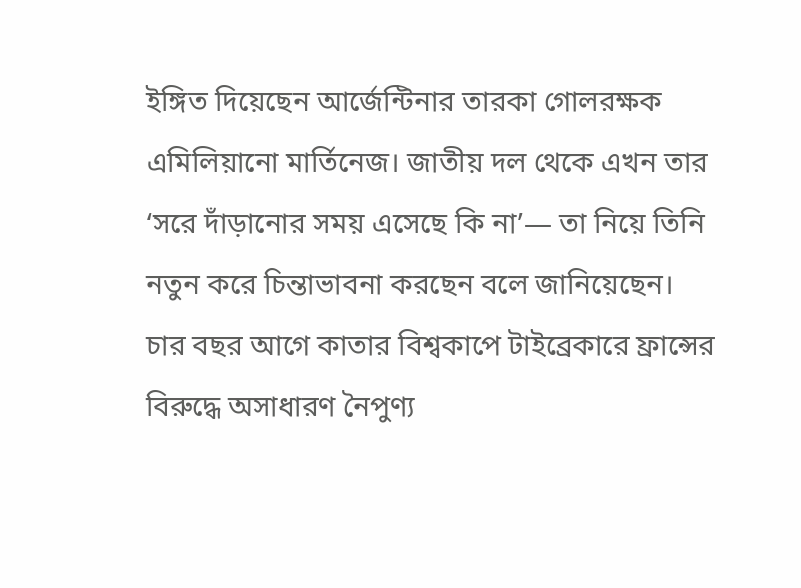ইঙ্গিত দিয়েছেন আর্জেন্টিনার তারকা গোলরক্ষক এমিলিয়ানো মার্তিনেজ। জাতীয় দল থেকে এখন তার ‘সরে দাঁড়ানোর সময় এসেছে কি না’— তা নিয়ে তিনি নতুন করে চিন্তাভাবনা করছেন বলে জানিয়েছেন।
চার বছর আগে কাতার বিশ্বকাপে টাইব্রেকারে ফ্রান্সের বিরুদ্ধে অসাধারণ নৈপুণ্য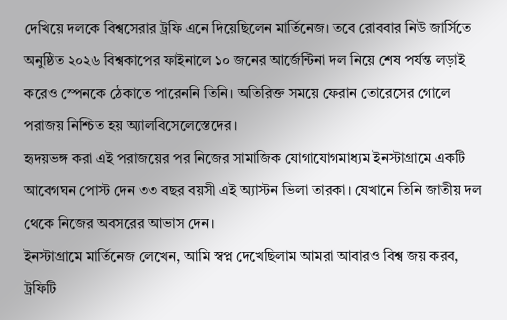দেখিয়ে দলকে বিশ্বসেরার ট্রফি এনে দিয়েছিলেন মার্তিনেজ। তবে রোববার নিউ জার্সিতে অনুষ্ঠিত ২০২৬ বিশ্বকাপের ফাইনালে ১০ জনের আর্জেন্টিনা দল নিয়ে শেষ পর্যন্ত লড়াই করেও স্পেনকে ঠেকাতে পারেননি তিনি। অতিরিক্ত সময়ে ফেরান তোরেসের গোলে পরাজয় নিশ্চিত হয় অ্যালবিসেলেস্তেদের।
হৃদয়ভঙ্গ করা এই পরাজয়ের পর নিজের সামাজিক যোগাযোগমাধ্যম ইনস্টাগ্রামে একটি আবেগঘন পোস্ট দেন ৩৩ বছর বয়সী এই অ্যাস্টন ভিলা তারকা। যেখানে তিনি জাতীয় দল থেকে নিজের অবসরের আভাস দেন।
ইনস্টাগ্রামে মার্তিনেজ লেখেন, আমি স্বপ্ন দেখেছিলাম আমরা আবারও বিশ্ব জয় করব, ট্রফিটি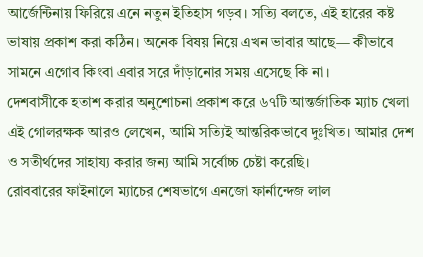আর্জেন্টিনায় ফিরিয়ে এনে নতুন ইতিহাস গড়ব। সত্যি বলতে, এই হারের কষ্ট ভাষায় প্রকাশ করা কঠিন। অনেক বিষয় নিয়ে এখন ভাবার আছে— কীভাবে সামনে এগোব কিংবা এবার সরে দাঁড়ানোর সময় এসেছে কি না।
দেশবাসীকে হতাশ করার অনুশোচনা প্রকাশ করে ৬৭টি আন্তর্জাতিক ম্যাচ খেলা এই গোলরক্ষক আরও লেখেন, আমি সত্যিই আন্তরিকভাবে দুঃখিত। আমার দেশ ও সতীর্থদের সাহায্য করার জন্য আমি সর্বোচ্চ চেষ্টা করেছি।
রোববারের ফাইনালে ম্যাচের শেষভাগে এনজো ফার্নান্দেজ লাল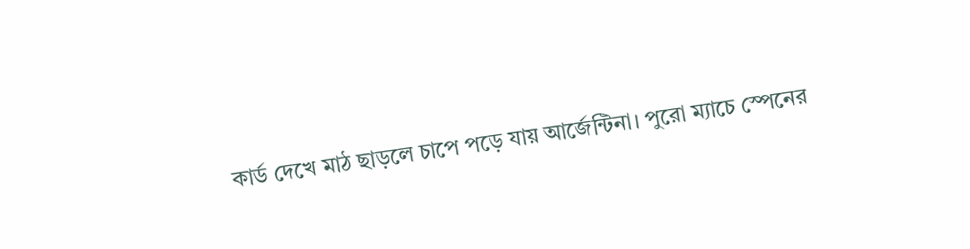কার্ড দেখে মাঠ ছাড়লে চাপে পড়ে যায় আর্জেন্টিনা। পুরো ম্যাচে স্পেনের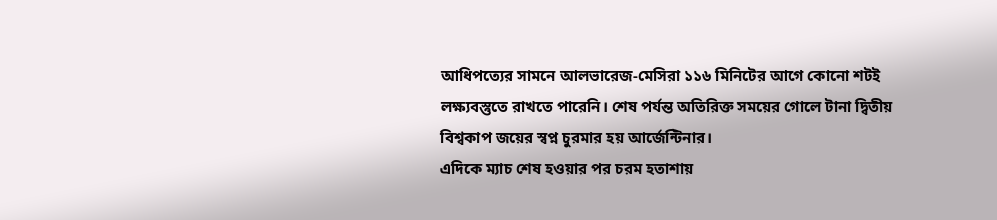আধিপত্যের সামনে আলভারেজ-মেসিরা ১১৬ মিনিটের আগে কোনো শটই লক্ষ্যবস্তুতে রাখতে পারেনি। শেষ পর্যন্ত অতিরিক্ত সময়ের গোলে টানা দ্বিতীয় বিশ্বকাপ জয়ের স্বপ্ন চুরমার হয় আর্জেন্টিনার।
এদিকে ম্যাচ শেষ হওয়ার পর চরম হতাশায়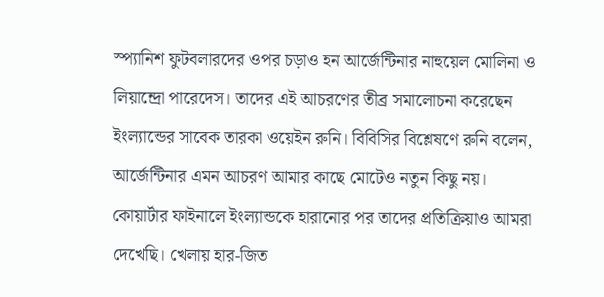স্প্যানিশ ফুটবলারদের ওপর চড়াও হন আর্জেন্টিনার নাহুয়েল মোলিনা ও লিয়ান্দ্রো পারেদেস। তাদের এই আচরণের তীব্র সমালোচনা করেছেন ইংল্যান্ডের সাবেক তারকা ওয়েইন রুনি। বিবিসির বিশ্লেষণে রুনি বলেন, আর্জেন্টিনার এমন আচরণ আমার কাছে মোটেও নতুন কিছু নয়। কোয়ার্টার ফাইনালে ইংল্যান্ডকে হারানোর পর তাদের প্রতিক্রিয়াও আমরা দেখেছি। খেলায় হার-জিত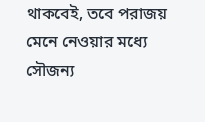থাকবেই, তবে পরাজয় মেনে নেওয়ার মধ্যে সৌজন্য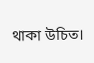থাকা উচিত।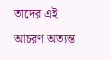তাদের এই আচরণ অত্যন্ত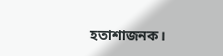হতাশাজনক।